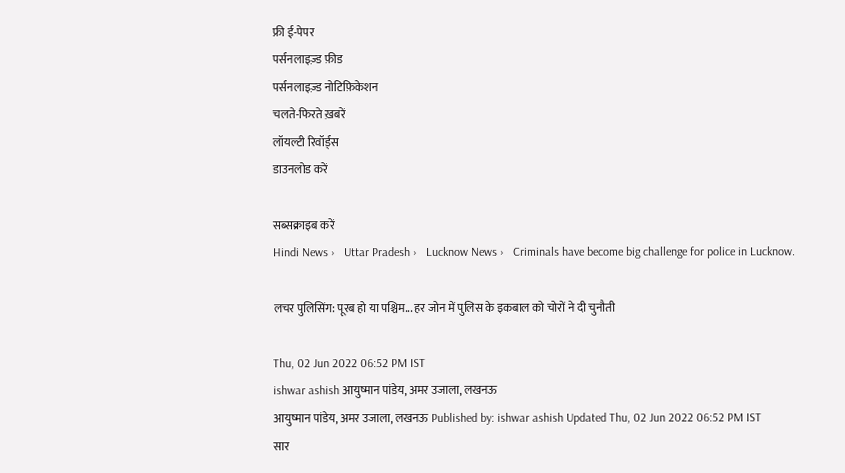फ्री ई-पेपर
पर्सनलाइज़्ड फ़ीड
पर्सनलाइज़्ड नोटिफ़िकेशन
चलते-फिरते ख़बरें
लॉयल्टी रिवॉर्ड्स
डाउनलोड करें

सब्सक्राइब करें
Hindi News ›   Uttar Pradesh ›   Lucknow News ›   Criminals have become big challenge for police in Lucknow.

लचर पुलिसिंग: पूरब हो या पश्चिम... हर जोन में पुलिस के इकबाल को चोरों ने दी चुनौती

Thu, 02 Jun 2022 06:52 PM IST
ishwar ashish आयुष्मान पांडेय, अमर उजाला, लखनऊ
आयुष्मान पांडेय, अमर उजाला, लखनऊ Published by: ishwar ashish Updated Thu, 02 Jun 2022 06:52 PM IST
सार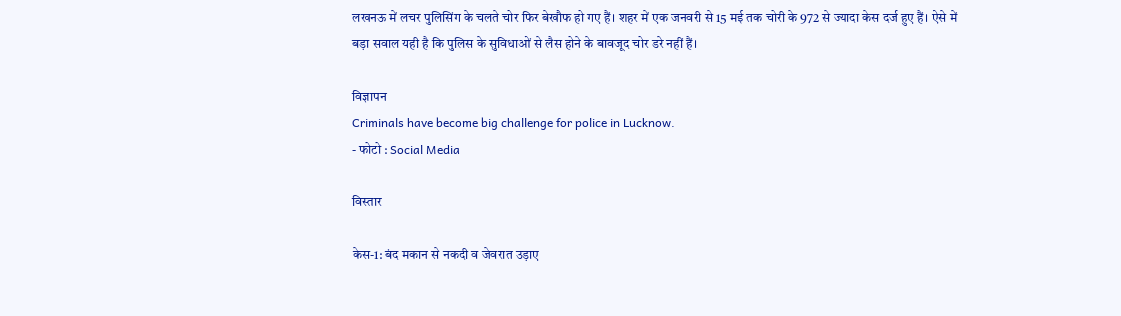लखनऊ में लचर पुलिसिंग के चलते चोर फिर बेखौफ हो गए हैं। शहर में एक जनवरी से 15 मई तक चोरी के 972 से ज्यादा केस दर्ज हुए हैं। ऐसे में बड़ा सवाल यही है कि पुलिस के सुविधाओं से लैस होने के बावजूद चोर डरे नहीं हैं।

विज्ञापन
Criminals have become big challenge for police in Lucknow.
- फोटो : Social Media

विस्तार

केस-1: बंद मकान से नकदी व जेवरात उड़ाए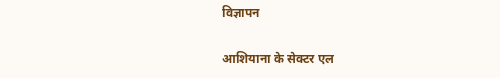विज्ञापन

आशियाना के सेक्टर एल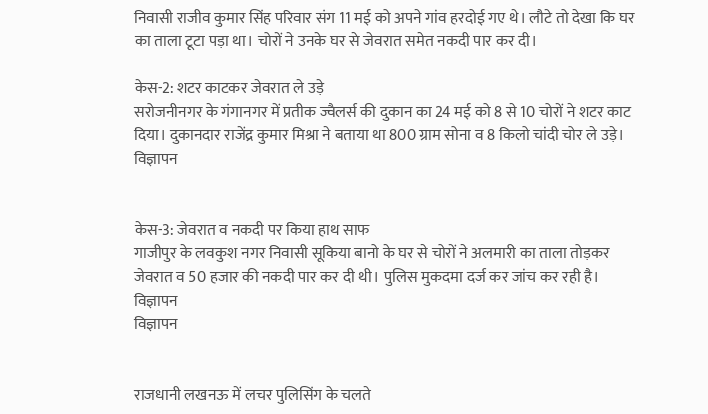निवासी राजीव कुमार सिंह परिवार संग 11 मई को अपने गांव हरदोई गए थे। लौटे तो देखा कि घर का ताला टूटा पड़ा था। चोरों ने उनके घर से जेवरात समेत नकदी पार कर दी।

केस-2: शटर काटकर जेवरात ले उड़े
सरोजनीनगर के गंगानगर में प्रतीक ज्वैलर्स की दुकान का 24 मई को 8 से 10 चोरों ने शटर काट दिया। दुकानदार राजेंद्र कुमार मिश्रा ने बताया था 800 ग्राम सोना व 8 किलो चांदी चोर ले उड़े।
विज्ञापन


केस-3: जेवरात व नकदी पर किया हाथ साफ
गाजीपुर के लवकुश नगर निवासी सूकिया बानो के घर से चोरों ने अलमारी का ताला तोड़कर जेवरात व 50 हजार की नकदी पार कर दी थी। पुलिस मुकदमा दर्ज कर जांच कर रही है।
विज्ञापन
विज्ञापन


राजधानी लखनऊ में लचर पुलिसिंग के चलते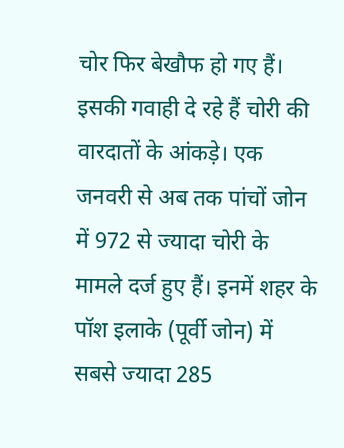चोर फिर बेखौफ हो गए हैं। इसकी गवाही दे रहे हैं चोरी की वारदातों के आंकड़े। एक जनवरी से अब तक पांचों जोन में 972 से ज्यादा चोरी के मामले दर्ज हुए हैं। इनमें शहर के पॉश इलाके (पूर्वी जोन) में सबसे ज्यादा 285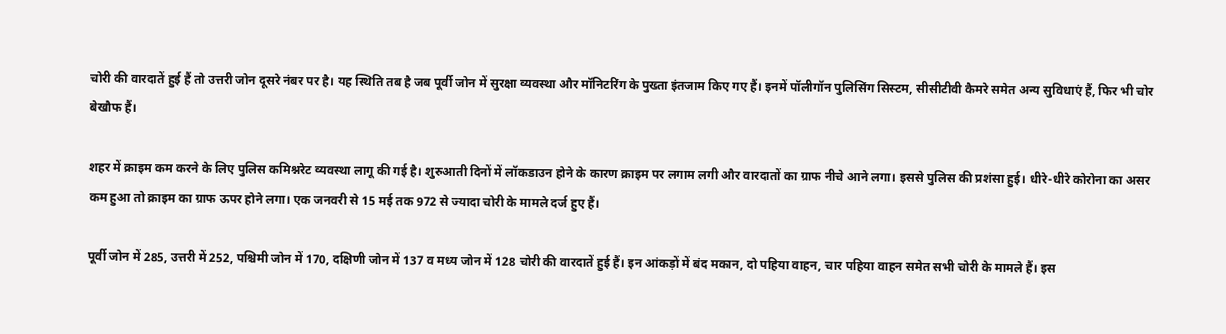चोरी की वारदातें हुई हैं तो उत्तरी जोन दूसरे नंबर पर है। यह स्थिति तब है जब पूर्वी जोन में सुरक्षा व्यवस्था और मॉनिटरिंग के पुख्ता इंतजाम किए गए हैं। इनमें पॉलीगॉन पुलिसिंग सिस्टम, सीसीटीवी कैमरे समेत अन्य सुविधाएं हैं, फिर भी चोर बेखौफ हैं।

शहर में क्राइम कम करने के लिए पुलिस कमिश्नरेट व्यवस्था लागू की गई है। शुरुआती दिनों में लॉकडाउन होने के कारण क्राइम पर लगाम लगी और वारदातों का ग्राफ नीचे आने लगा। इससे पुलिस की प्रशंसा हुई। धीरे-धीरे कोरोना का असर कम हुआ तो क्राइम का ग्राफ ऊपर होने लगा। एक जनवरी से 15 मई तक 972 से ज्यादा चोरी के मामले दर्ज हुए हैं।

पूर्वी जोन में 285, उत्तरी में 252, पश्चिमी जोन में 170, दक्षिणी जोन में 137 व मध्य जोन में 128 चोरी की वारदातें हुई हैं। इन आंकड़ों में बंद मकान, दो पहिया वाहन, चार पहिया वाहन समेत सभी चोरी के मामले हैं। इस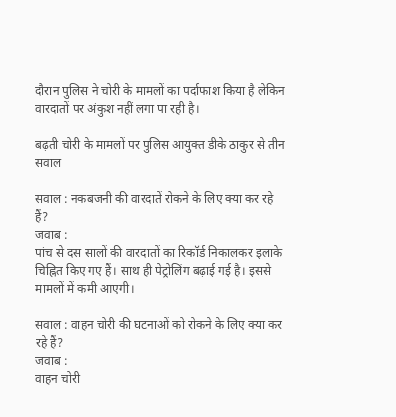दौरान पुलिस ने चोरी के मामलों का पर्दाफाश किया है लेकिन वारदातों पर अंकुश नहीं लगा पा रही है।

बढ़ती चोरी के मामलों पर पुलिस आयुक्त डीके ठाकुर से तीन सवाल

सवाल : नकबजनी की वारदातें रोकने के लिए क्या कर रहे हैं?
जवाब :
पांच से दस सालों की वारदातों का रिकॉर्ड निकालकर इलाके चिह्नित किए गए हैं। साथ ही पेट्रोलिंग बढ़ाई गई है। इससे मामलों में कमी आएगी।

सवाल : वाहन चोरी की घटनाओं को रोकने के लिए क्या कर रहे हैं?
जवाब :
वाहन चोरी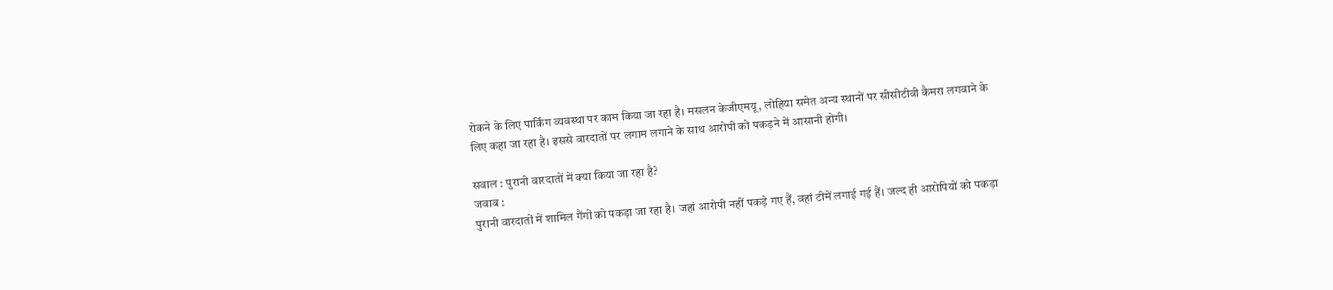रोकने के लिए पार्किंग व्यवस्था पर काम किया जा रहा है। मसलन केजीएमयू, लोहिया समेत अन्य स्थानों पर सीसीटीवी कैमरा लगवाने के लिए कहा जा रहा है। इससे वारदातों पर लगाम लगाने के साथ आरोपी को पकड़ने में आसानी होगी।

सवाल : पुरानी वारदातों में क्या किया जा रहा है?
जवाब :
पुरानी वारदातों में शामिल गैंगों को पकड़ा जा रहा है। जहां आरोपी नहीं पकड़े गए हैं, वहां टीमें लगाई गई हैं। जल्द ही आरोपियों को पकड़ा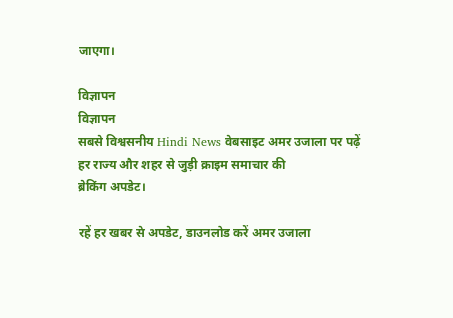जाएगा।

विज्ञापन
विज्ञापन
सबसे विश्वसनीय Hindi News वेबसाइट अमर उजाला पर पढ़ें हर राज्य और शहर से जुड़ी क्राइम समाचार की
ब्रेकिंग अपडेट।

रहें हर खबर से अपडेट, डाउनलोड करें अमर उजाला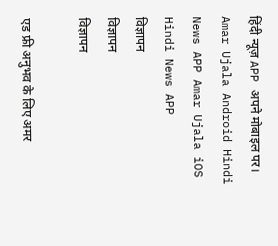हिंदी न्यूज़ APP अपने मोबाइल पर।
Amar Ujala Android Hindi News APP Amar Ujala iOS Hindi News APP
विज्ञापन
विज्ञापन
विज्ञापन

एड फ्री अनुभव के लिए अमर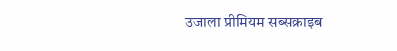उजाला प्रीमियम सब्सक्राइब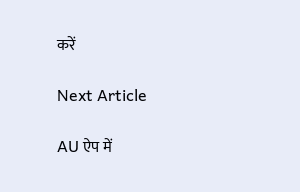करें

Next Article

AU ऐप में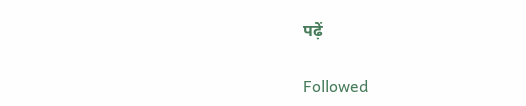पढ़ें

Followed